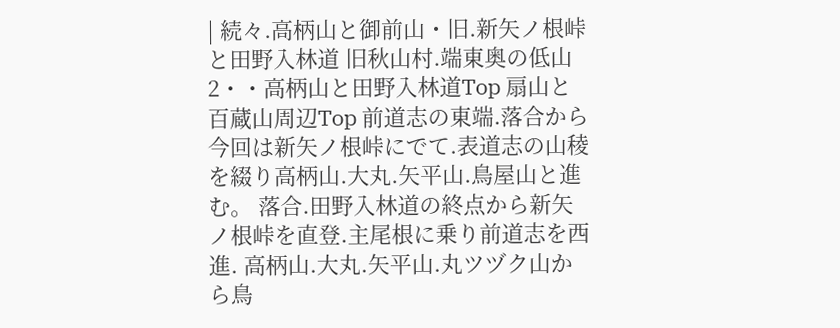| 続々.高柄山と御前山・旧.新矢ノ根峠と田野入林道 旧秋山村.端東奥の低山2・・高柄山と田野入林道Top 扇山と百蔵山周辺Top 前道志の東端.落合から今回は新矢ノ根峠にでて.表道志の山稜を綴り高柄山.大丸.矢平山.鳥屋山と進む。 落合.田野入林道の終点から新矢ノ根峠を直登.主尾根に乗り前道志を西進. 高柄山.大丸.矢平山.丸ツヅク山から鳥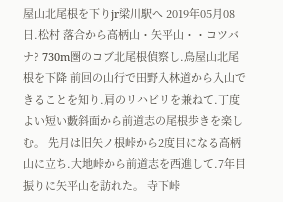屋山北尾根を下りjr梁川駅へ 2019年05月08日.松村 落合から高柄山・矢平山・・コツバナ? 730m圏のコブ北尾根偵察し.鳥屋山北尾根を下降 前回の山行で田野入林道から入山できることを知り.肩のリハビリを兼ねて.丁度よい短い藪斜面から前道志の尾根歩きを楽しむ。 先月は旧矢ノ根峠から2度目になる高柄山に立ち.大地峠から前道志を西進して.7年目振りに矢平山を訪れた。 寺下峠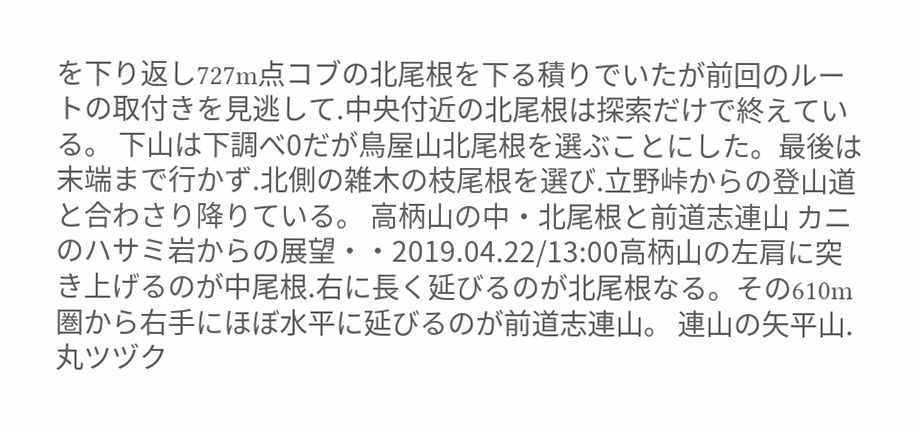を下り返し727m点コブの北尾根を下る積りでいたが前回のルートの取付きを見逃して.中央付近の北尾根は探索だけで終えている。 下山は下調べ0だが鳥屋山北尾根を選ぶことにした。最後は末端まで行かず.北側の雑木の枝尾根を選び.立野峠からの登山道と合わさり降りている。 高柄山の中・北尾根と前道志連山 カニのハサミ岩からの展望・・2019.04.22/13:00高柄山の左肩に突き上げるのが中尾根.右に長く延びるのが北尾根なる。その610m圏から右手にほぼ水平に延びるのが前道志連山。 連山の矢平山.丸ツヅク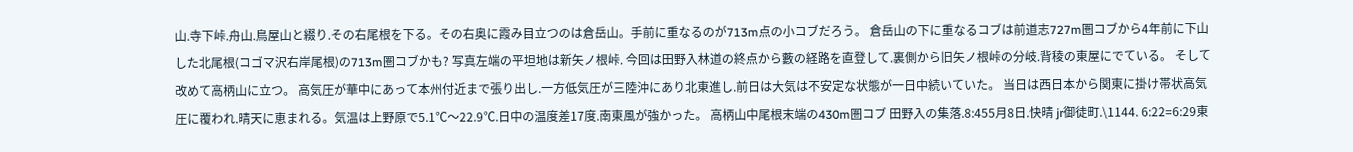山.寺下峠.舟山.鳥屋山と綴り.その右尾根を下る。その右奥に霞み目立つのは倉岳山。手前に重なるのが713m点の小コブだろう。 倉岳山の下に重なるコブは前道志727m圏コブから4年前に下山した北尾根(コゴマ沢右岸尾根)の713m圏コブかも? 写真左端の平坦地は新矢ノ根峠. 今回は田野入林道の終点から藪の経路を直登して.裏側から旧矢ノ根峠の分岐.背稜の東屋にでている。 そして改めて高柄山に立つ。 高気圧が華中にあって本州付近まで張り出し.一方低気圧が三陸沖にあり北東進し.前日は大気は不安定な状態が一日中続いていた。 当日は西日本から関東に掛け帯状高気圧に覆われ.晴天に恵まれる。気温は上野原で5.1℃〜22.9℃.日中の温度差17度.南東風が強かった。 高柄山中尾根末端の430m圏コブ 田野入の集落.8:455月8日.快晴 jr御徒町.\1144. 6:22=6:29東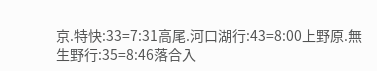京.特快:33=7:31高尾.河口湖行:43=8:00上野原.無生野行:35=8:46落合入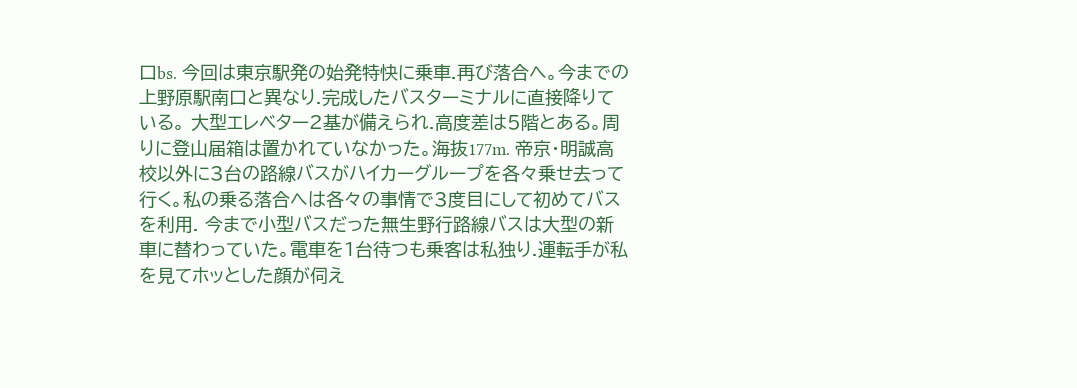口bs. 今回は東京駅発の始発特快に乗車.再び落合へ。今までの上野原駅南口と異なり.完成したバスターミナルに直接降りている。 大型エレベター2基が備えられ.高度差は5階とある。周りに登山届箱は置かれていなかった。海抜177m. 帝京・明誠高校以外に3台の路線バスがハイカーグループを各々乗せ去って行く。私の乗る落合へは各々の事情で3度目にして初めてバスを利用. 今まで小型バスだった無生野行路線バスは大型の新車に替わっていた。電車を1台待つも乗客は私独り.運転手が私を見てホッとした顔が伺え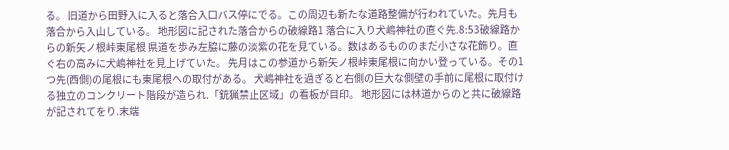る。 旧道から田野入に入ると落合入口バス停にでる。この周辺も新たな道路整備が行われていた。先月も落合から入山している。 地形図に記された落合からの破線路1 落合に入り犬嶋神社の直ぐ先.8:53破線路からの新矢ノ根峠東尾根 県道を歩み左脇に藤の淡紫の花を見ている。数はあるもののまだ小さな花飾り。直ぐ右の高みに犬嶋神社を見上げていた。 先月はこの参道から新矢ノ根峠東尾根に向かい登っている。その1つ先(西側)の尾根にも東尾根への取付がある。 犬嶋神社を過ぎると右側の巨大な側壁の手前に尾根に取付ける独立のコンクリート階段が造られ.「銃猟禁止区域」の看板が目印。 地形図には林道からのと共に破線路が記されてをり.末端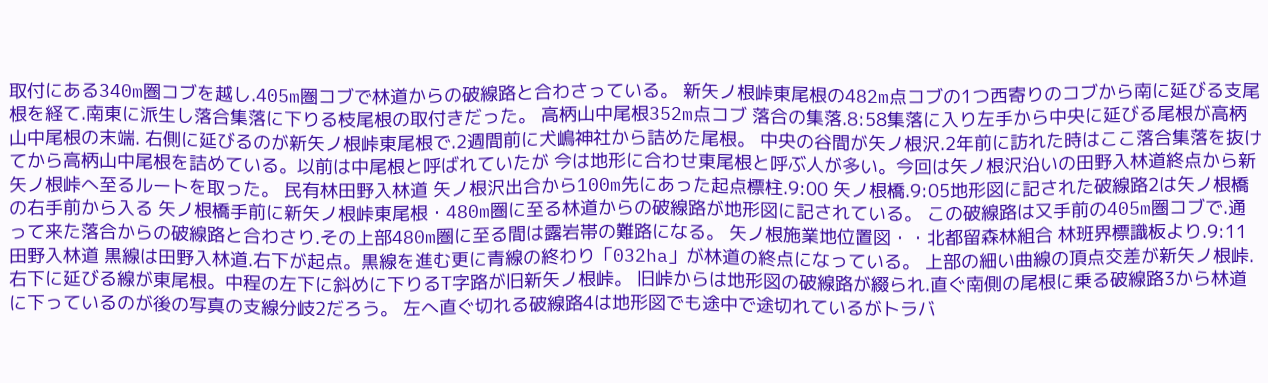取付にある340m圏コブを越し.405m圏コブで林道からの破線路と合わさっている。 新矢ノ根峠東尾根の482m点コブの1つ西寄りのコブから南に延びる支尾根を経て.南東に派生し落合集落に下りる枝尾根の取付きだった。 高柄山中尾根352m点コブ 落合の集落.8:58集落に入り左手から中央に延びる尾根が高柄山中尾根の末端. 右側に延びるのが新矢ノ根峠東尾根で.2週間前に犬嶋神社から詰めた尾根。 中央の谷間が矢ノ根沢.2年前に訪れた時はここ落合集落を抜けてから高柄山中尾根を詰めている。以前は中尾根と呼ばれていたが 今は地形に合わせ東尾根と呼ぶ人が多い。今回は矢ノ根沢沿いの田野入林道終点から新矢ノ根峠へ至るルートを取った。 民有林田野入林道 矢ノ根沢出合から100m先にあった起点標柱.9:00 矢ノ根橋.9:05地形図に記された破線路2は矢ノ根橋の右手前から入る 矢ノ根橋手前に新矢ノ根峠東尾根・480m圏に至る林道からの破線路が地形図に記されている。 この破線路は又手前の405m圏コブで.通って来た落合からの破線路と合わさり.その上部480m圏に至る間は露岩帯の難路になる。 矢ノ根施業地位置図・・北都留森林組合 林班界標識板より.9:11田野入林道 黒線は田野入林道.右下が起点。黒線を進む更に青線の終わり「032ha」が林道の終点になっている。 上部の細い曲線の頂点交差が新矢ノ根峠.右下に延びる線が東尾根。中程の左下に斜めに下りるT字路が旧新矢ノ根峠。 旧峠からは地形図の破線路が綴られ.直ぐ南側の尾根に乗る破線路3から林道に下っているのが後の写真の支線分岐2だろう。 左へ直ぐ切れる破線路4は地形図でも途中で途切れているがトラバ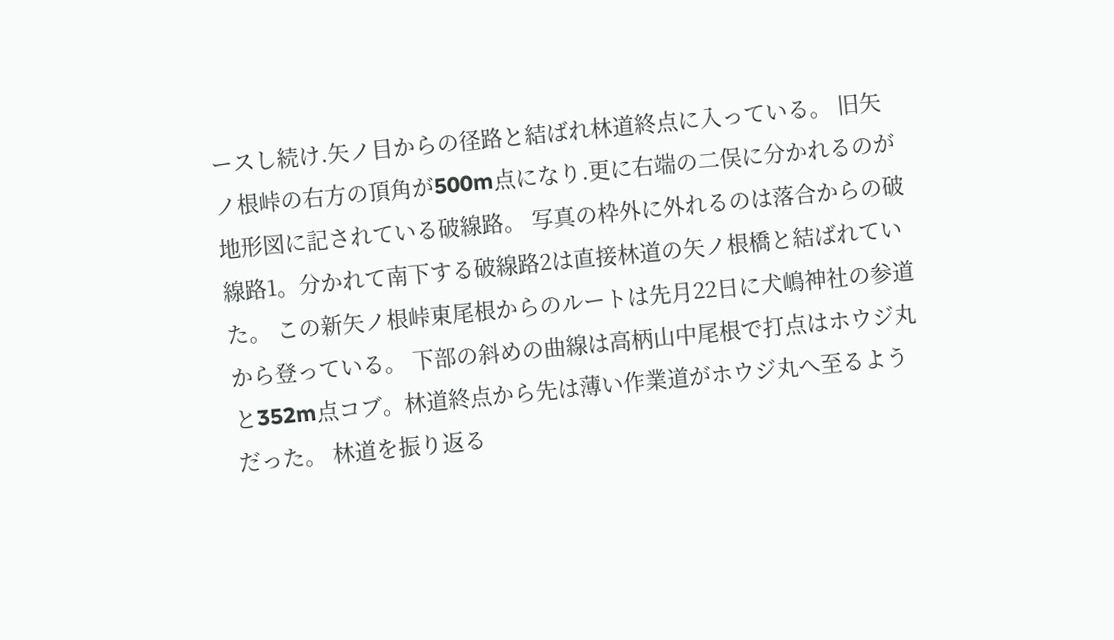ースし続け.矢ノ目からの径路と結ばれ林道終点に入っている。 旧矢ノ根峠の右方の頂角が500m点になり.更に右端の二俣に分かれるのが地形図に記されている破線路。 写真の枠外に外れるのは落合からの破線路1。分かれて南下する破線路2は直接林道の矢ノ根橋と結ばれていた。 この新矢ノ根峠東尾根からのルートは先月22日に犬嶋神社の参道から登っている。 下部の斜めの曲線は高柄山中尾根で打点はホウジ丸と352m点コブ。林道終点から先は薄い作業道がホウジ丸へ至るようだった。 林道を振り返る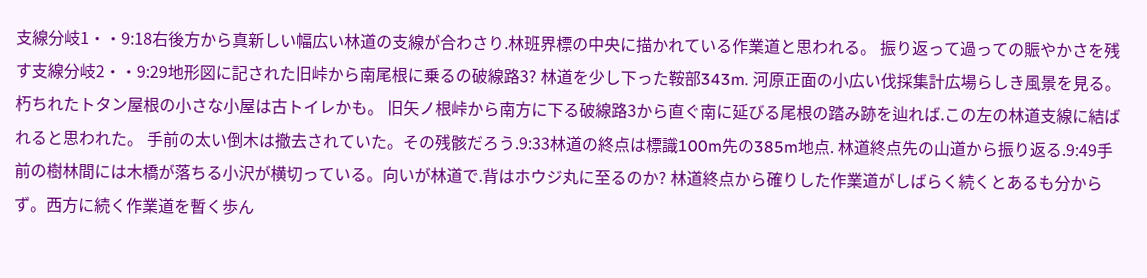支線分岐1・・9:18右後方から真新しい幅広い林道の支線が合わさり.林班界標の中央に描かれている作業道と思われる。 振り返って過っての賑やかさを残す支線分岐2・・9:29地形図に記された旧峠から南尾根に乗るの破線路3? 林道を少し下った鞍部343m. 河原正面の小広い伐採集計広場らしき風景を見る。朽ちれたトタン屋根の小さな小屋は古トイレかも。 旧矢ノ根峠から南方に下る破線路3から直ぐ南に延びる尾根の踏み跡を辿れば.この左の林道支線に結ばれると思われた。 手前の太い倒木は撤去されていた。その残骸だろう.9:33林道の終点は標識100m先の385m地点. 林道終点先の山道から振り返る.9:49手前の樹林間には木橋が落ちる小沢が横切っている。向いが林道で.背はホウジ丸に至るのか? 林道終点から確りした作業道がしばらく続くとあるも分からず。西方に続く作業道を暫く歩ん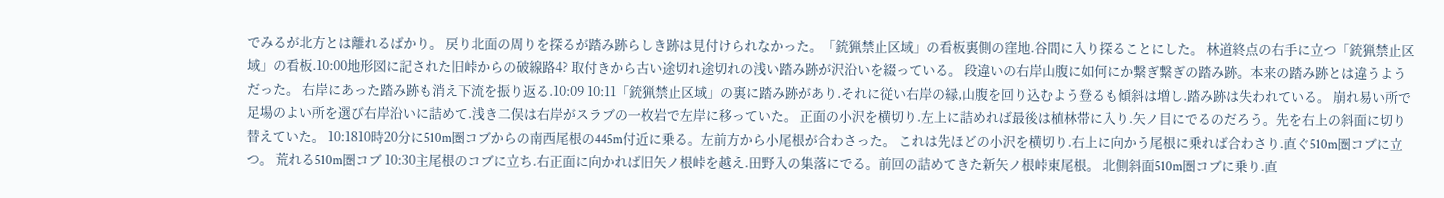でみるが北方とは離れるばかり。 戻り北面の周りを探るが踏み跡らしき跡は見付けられなかった。「銃猟禁止区域」の看板裏側の窪地.谷間に入り探ることにした。 林道終点の右手に立つ「銃猟禁止区域」の看板.10:00地形図に記された旧峠からの破線路4? 取付きから古い途切れ途切れの浅い踏み跡が沢沿いを綴っている。 段違いの右岸山腹に如何にか繋ぎ繋ぎの踏み跡。本来の踏み跡とは違うようだった。 右岸にあった踏み跡も消え下流を振り返る.10:09 10:11「銃猟禁止区域」の裏に踏み跡があり.それに従い右岸の縁,山腹を回り込むよう登るも傾斜は増し.踏み跡は失われている。 崩れ易い所で足場のよい所を選び右岸沿いに詰めて.浅き二俣は右岸がスラブの一枚岩で左岸に移っていた。 正面の小沢を横切り.左上に詰めれば最後は植林帯に入り.矢ノ目にでるのだろう。先を右上の斜面に切り替えていた。 10:1810時20分に510m圏コブからの南西尾根の445m付近に乗る。左前方から小尾根が合わさった。 これは先ほどの小沢を横切り.右上に向かう尾根に乗れば合わさり.直ぐ510m圏コブに立つ。 荒れる510m圏コブ 10:30主尾根のコブに立ち.右正面に向かれば旧矢ノ根峠を越え.田野入の集落にでる。前回の詰めてきた新矢ノ根峠東尾根。 北側斜面510m圏コブに乗り.直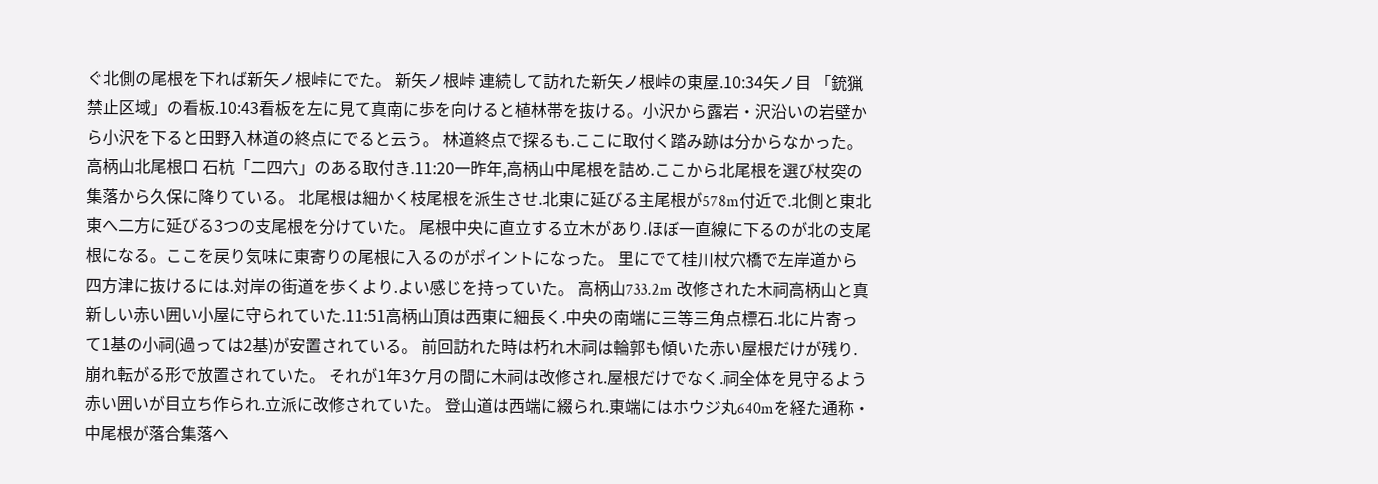ぐ北側の尾根を下れば新矢ノ根峠にでた。 新矢ノ根峠 連続して訪れた新矢ノ根峠の東屋.10:34矢ノ目 「銃猟禁止区域」の看板.10:43看板を左に見て真南に歩を向けると植林帯を抜ける。小沢から露岩・沢沿いの岩壁から小沢を下ると田野入林道の終点にでると云う。 林道終点で探るも.ここに取付く踏み跡は分からなかった。 高柄山北尾根口 石杭「二四六」のある取付き.11:20一昨年,高柄山中尾根を詰め.ここから北尾根を選び杖突の集落から久保に降りている。 北尾根は細かく枝尾根を派生させ.北東に延びる主尾根が578m付近で.北側と東北東へ二方に延びる3つの支尾根を分けていた。 尾根中央に直立する立木があり.ほぼ一直線に下るのが北の支尾根になる。ここを戻り気味に東寄りの尾根に入るのがポイントになった。 里にでて桂川杖穴橋で左岸道から四方津に抜けるには.対岸の街道を歩くより.よい感じを持っていた。 高柄山733.2m 改修された木祠高柄山と真新しい赤い囲い小屋に守られていた.11:51高柄山頂は西東に細長く.中央の南端に三等三角点標石.北に片寄って1基の小祠(過っては2基)が安置されている。 前回訪れた時は朽れ木祠は輪郭も傾いた赤い屋根だけが残り.崩れ転がる形で放置されていた。 それが1年3ケ月の間に木祠は改修され.屋根だけでなく.祠全体を見守るよう赤い囲いが目立ち作られ.立派に改修されていた。 登山道は西端に綴られ.東端にはホウジ丸640mを経た通称・中尾根が落合集落へ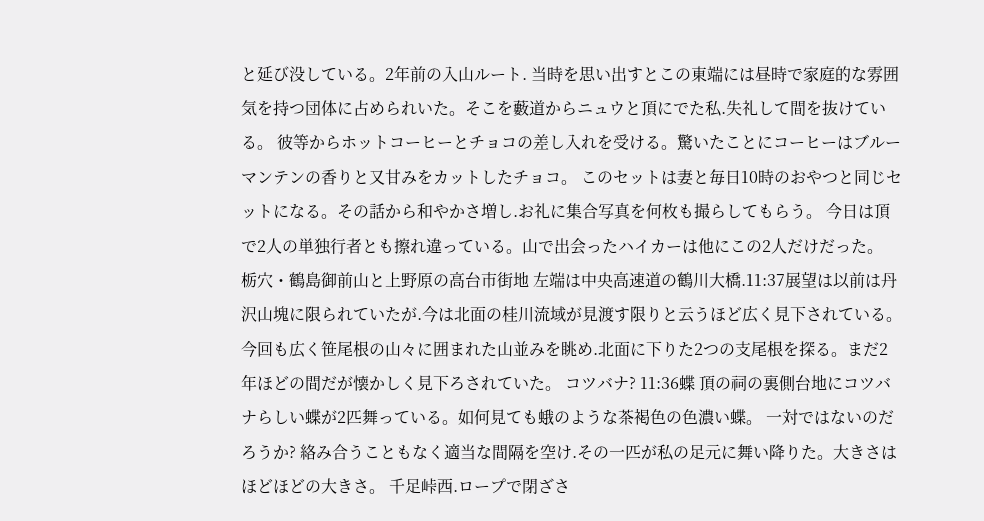と延び没している。2年前の入山ルート. 当時を思い出すとこの東端には昼時で家庭的な雰囲気を持つ団体に占められいた。そこを藪道からニュウと頂にでた私.失礼して間を抜けている。 彼等からホットコーヒーとチョコの差し入れを受ける。驚いたことにコーヒーはブルーマンテンの香りと又甘みをカットしたチョコ。 このセットは妻と毎日10時のおやつと同じセットになる。その話から和やかさ増し.お礼に集合写真を何枚も撮らしてもらう。 今日は頂で2人の単独行者とも擦れ違っている。山で出会ったハイカーは他にこの2人だけだった。 栃穴・鶴島御前山と上野原の高台市街地 左端は中央高速道の鶴川大橋.11:37展望は以前は丹沢山塊に限られていたが.今は北面の桂川流域が見渡す限りと云うほど広く見下されている。 今回も広く笹尾根の山々に囲まれた山並みを眺め.北面に下りた2つの支尾根を探る。まだ2年ほどの間だが懐かしく見下ろされていた。 コツバナ? 11:36蝶 頂の祠の裏側台地にコツバナらしい蝶が2匹舞っている。如何見ても蛾のような茶褐色の色濃い蝶。 一対ではないのだろうか? 絡み合うこともなく適当な間隔を空け.その一匹が私の足元に舞い降りた。大きさはほどほどの大きさ。 千足峠西.ロープで閉ざさ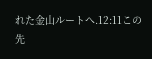れた金山ルートへ.12:11この先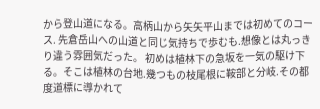から登山道になる。高柄山から矢矢平山までは初めてのコース. 先倉岳山への山道と同じ気持ちで歩むも.想像とは丸っきり違う雰囲気だった。 初めは植林下の急坂を一気の駆け下る。そこは植林の台地.幾つもの枝尾根に鞍部と分岐.その都度道標に導かれて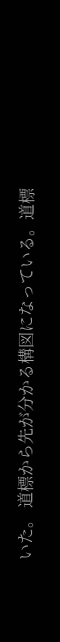いた。 道標から先が分かる構図になっている。道標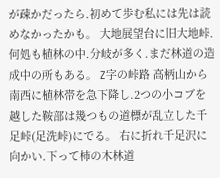が疎かだったら.初めて歩む私には先は読めなかったかも。 大地展望台に旧大地峠.何処も植林の中.分岐が多く.まだ林道の造成中の所もある。 Z字の峠路 高柄山から南西に植林帯を急下降し.2つの小コブを越した鞍部は幾つもの道標が乱立した千足峠(足洗峠)にでる。 右に折れ千足沢に向かい.下って柿の木林道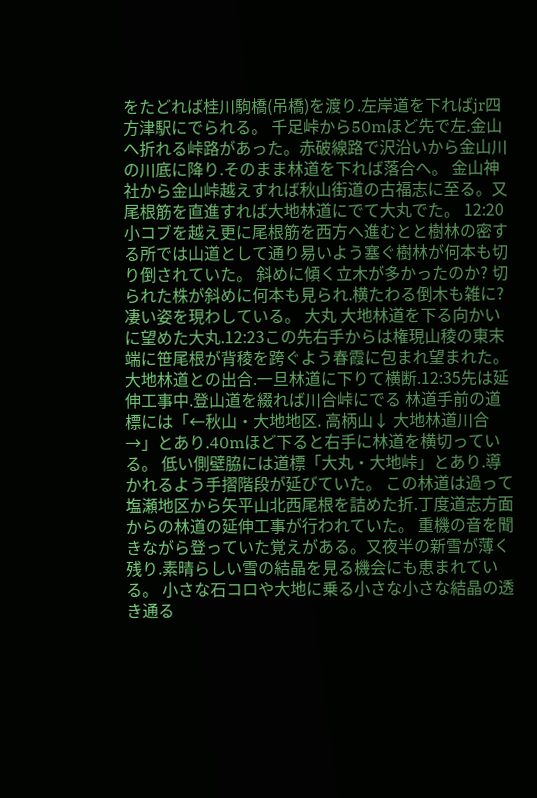をたどれば桂川駒橋(吊橋)を渡り.左岸道を下ればjr四方津駅にでられる。 千足峠から50mほど先で左.金山へ折れる峠路があった。赤破線路で沢沿いから金山川の川底に降り.そのまま林道を下れば落合へ。 金山神社から金山峠越えすれば秋山街道の古福志に至る。又尾根筋を直進すれば大地林道にでて大丸でた。 12:20小コブを越え更に尾根筋を西方へ進むとと樹林の密する所では山道として通り易いよう塞ぐ樹林が何本も切り倒されていた。 斜めに傾く立木が多かったのか? 切られた株が斜めに何本も見られ.横たわる倒木も雑に? 凄い姿を現わしている。 大丸 大地林道を下る向かいに望めた大丸.12:23この先右手からは権現山稜の東末端に笹尾根が背稜を跨ぐよう春霞に包まれ望まれた。 大地林道との出合.一旦林道に下りて横断.12:35先は延伸工事中.登山道を綴れば川合峠にでる 林道手前の道標には「←秋山・大地地区. 高柄山↓ 大地林道川合→」とあり.40mほど下ると右手に林道を横切っている。 低い側壁脇には道標「大丸・大地峠」とあり.導かれるよう手摺階段が延びていた。 この林道は過って塩瀬地区から矢平山北西尾根を詰めた折.丁度道志方面からの林道の延伸工事が行われていた。 重機の音を聞きながら登っていた覚えがある。又夜半の新雪が薄く残り.素晴らしい雪の結晶を見る機会にも恵まれている。 小さな石コロや大地に乗る小さな小さな結晶の透き通る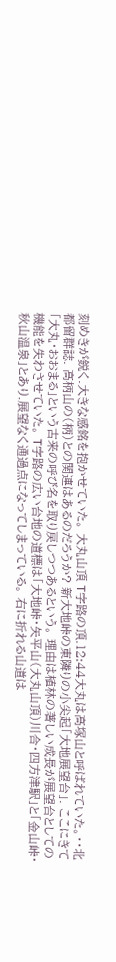刻めきが鋭く.大きな感銘を抱かせていた。 大丸山頂 T字路の頂.12:44大丸は高塚山と呼ばれていた。・・北都留群誌. 高柄山の(柄)との関連はあるのだろうか? 新大地峠の東隣りの小尖起「大地展望台」. ここにきて「大丸・おおまる」という古来の呼び名を取り戻しつつあるという。 理由は植林の著しい成長が展望台としての機能を失わさせていた。 T字路の広い台地の道標は「大地峠・矢平山(大丸山頂)川合・四方津駅」と「金山峠・秋山温泉」とあり.展望なく通過点になってしまっている。 右に折れる山道は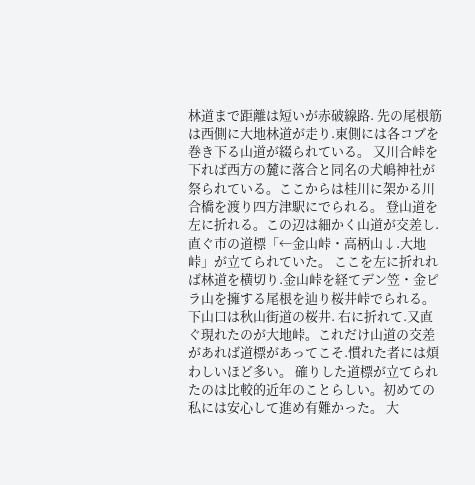林道まで距離は短いが赤破線路. 先の尾根筋は西側に大地林道が走り.東側には各コブを巻き下る山道が綴られている。 又川合峠を下れば西方の麓に落合と同名の犬嶋神社が祭られている。ここからは桂川に架かる川合橋を渡り四方津駅にでられる。 登山道を左に折れる。この辺は細かく山道が交差し.直ぐ市の道標「←金山峠・高柄山↓.大地峠」が立てられていた。 ここを左に折れれば林道を横切り.金山峠を経てデン笠・金ピラ山を擁する尾根を辿り桜井峠でられる。下山口は秋山街道の桜井. 右に折れて.又直ぐ現れたのが大地峠。これだけ山道の交差があれば道標があってこそ.慣れた者には煩わしいほど多い。 確りした道標が立てられたのは比較的近年のことらしい。初めての私には安心して進め有難かった。 大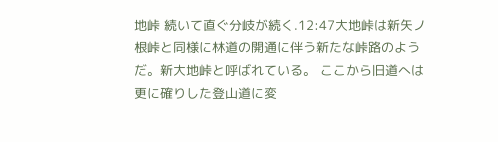地峠 続いて直ぐ分岐が続く.12:47大地峠は新矢ノ根峠と同様に林道の開通に伴う新たな峠路のようだ。新大地峠と呼ばれている。 ここから旧道へは更に確りした登山道に変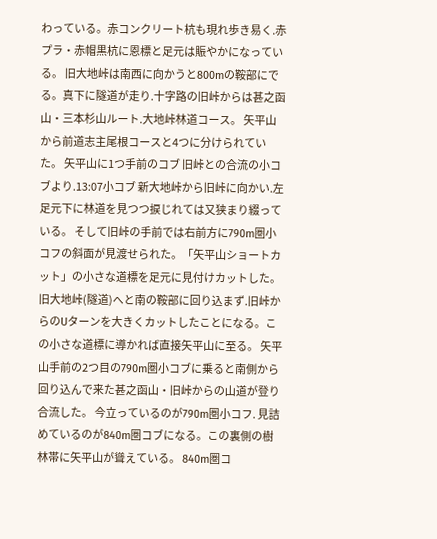わっている。赤コンクリート杭も現れ歩き易く.赤プラ・赤帽黒杭に恩標と足元は賑やかになっている。 旧大地峠は南西に向かうと800mの鞍部にでる。真下に隧道が走り.十字路の旧峠からは甚之函山・三本杉山ルート.大地峠林道コース。 矢平山から前道志主尾根コースと4つに分けられていた。 矢平山に1つ手前のコブ 旧峠との合流の小コブより.13:07小コブ 新大地峠から旧峠に向かい.左足元下に林道を見つつ捩じれては又狭まり綴っている。 そして旧峠の手前では右前方に790m圏小コフの斜面が見渡せられた。「矢平山ショートカット」の小さな道標を足元に見付けカットした。 旧大地峠(隧道)へと南の鞍部に回り込まず.旧峠からのUターンを大きくカットしたことになる。この小さな道標に導かれば直接矢平山に至る。 矢平山手前の2つ目の790m圏小コブに乗ると南側から回り込んで来た甚之函山・旧峠からの山道が登り合流した。 今立っているのが790m圏小コフ. 見詰めているのが840m圏コブになる。この裏側の樹林帯に矢平山が聳えている。 840m圏コ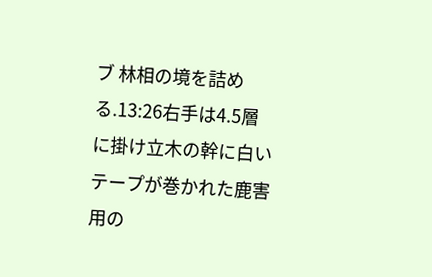ブ 林相の境を詰める.13:26右手は4.5層に掛け立木の幹に白いテープが巻かれた鹿害用の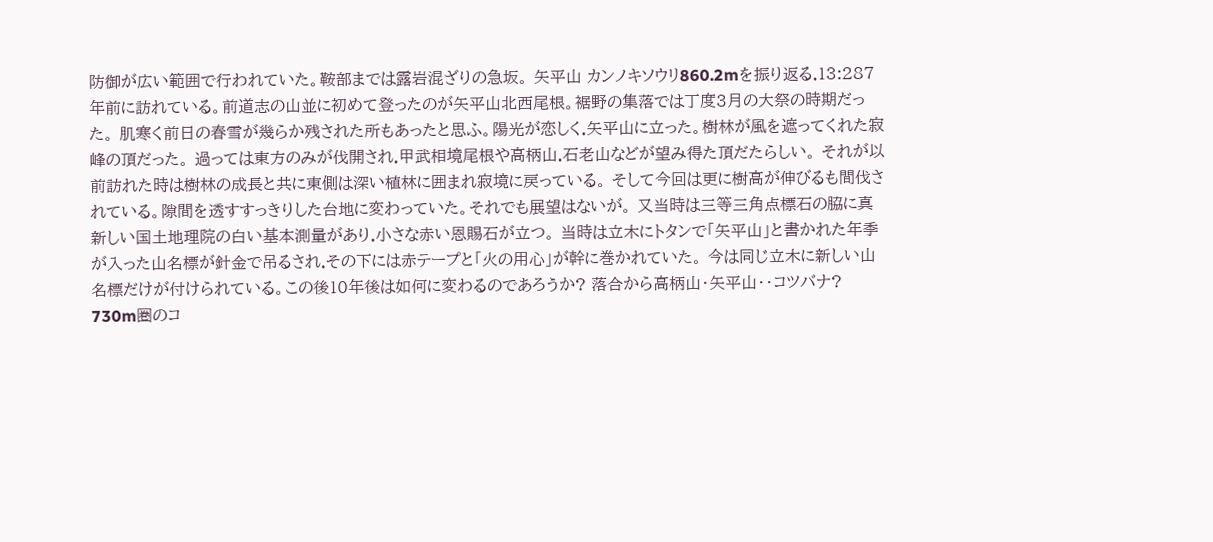防御が広い範囲で行われていた。鞍部までは露岩混ざりの急坂。 矢平山 カンノキソウリ860.2mを振り返る.13:287年前に訪れている。前道志の山並に初めて登ったのが矢平山北西尾根。裾野の集落では丁度3月の大祭の時期だった。 肌寒く前日の春雪が幾らか残された所もあったと思ふ。陽光が恋しく.矢平山に立った。樹林が風を遮ってくれた寂峰の頂だった。 過っては東方のみが伐開され.甲武相境尾根や高柄山.石老山などが望み得た頂だたらしい。 それが以前訪れた時は樹林の成長と共に東側は深い植林に囲まれ寂境に戻っている。 そして今回は更に樹高が伸びるも間伐されている。隙間を透すすっきりした台地に変わっていた。それでも展望はないが。 又当時は三等三角点標石の脇に真新しい国土地理院の白い基本測量があり.小さな赤い恩賜石が立つ。 当時は立木にトタンで「矢平山」と書かれた年季が入った山名標が針金で吊るされ.その下には赤テープと「火の用心」が幹に巻かれていた。 今は同じ立木に新しい山名標だけが付けられている。この後10年後は如何に変わるのであろうか? 落合から高柄山・矢平山・・コツバナ? 730m圏のコ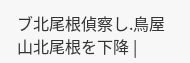ブ北尾根偵察し.鳥屋山北尾根を下降 |